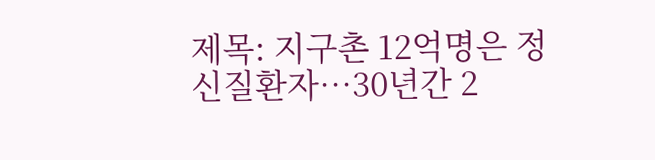제목: 지구촌 12억명은 정신질환자…30년간 2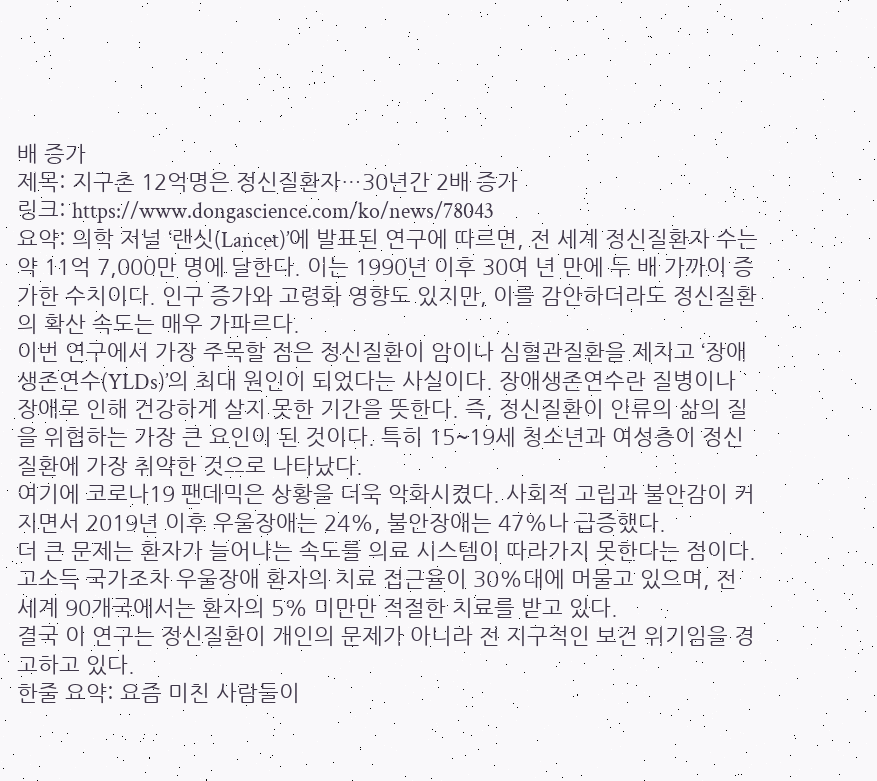배 증가
제목: 지구촌 12억명은 정신질환자…30년간 2배 증가
링크: https://www.dongascience.com/ko/news/78043
요약: 의학 저널 ‘랜싯(Lancet)’에 발표된 연구에 따르면, 전 세계 정신질환자 수는 약 11억 7,000만 명에 달한다. 이는 1990년 이후 30여 년 만에 두 배 가까이 증가한 수치이다. 인구 증가와 고령화 영향도 있지만, 이를 감안하더라도 정신질환의 확산 속도는 매우 가파르다.
이번 연구에서 가장 주목할 점은 정신질환이 암이나 심혈관질환을 제치고 ‘장애생존연수(YLDs)’의 최대 원인이 되었다는 사실이다. 장애생존연수란 질병이나 장애로 인해 건강하게 살지 못한 기간을 뜻한다. 즉, 정신질환이 인류의 삶의 질을 위협하는 가장 큰 요인이 된 것이다. 특히 15~19세 청소년과 여성층이 정신질환에 가장 취약한 것으로 나타났다.
여기에 코로나19 팬데믹은 상황을 더욱 악화시켰다. 사회적 고립과 불안감이 커지면서 2019년 이후 우울장애는 24%, 불안장애는 47%나 급증했다.
더 큰 문제는 환자가 늘어나는 속도를 의료 시스템이 따라가지 못한다는 점이다. 고소득 국가조차 우울장애 환자의 치료 접근율이 30%대에 머물고 있으며, 전 세계 90개국에서는 환자의 5% 미만만 적절한 치료를 받고 있다.
결국 이 연구는 정신질환이 개인의 문제가 아니라 전 지구적인 보건 위기임을 경고하고 있다.
한줄 요약: 요즘 미친 사람들이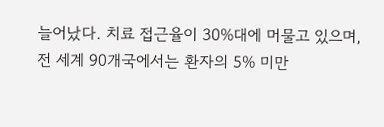늘어났다. 치료 접근율이 30%대에 머물고 있으며, 전 세계 90개국에서는 환자의 5% 미만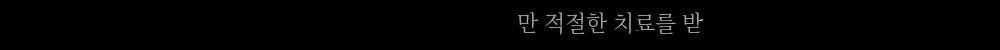만 적절한 치료를 받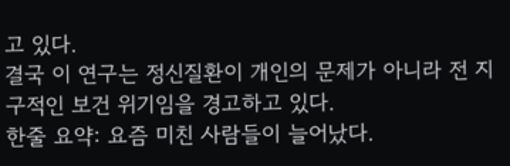고 있다.
결국 이 연구는 정신질환이 개인의 문제가 아니라 전 지구적인 보건 위기임을 경고하고 있다.
한줄 요약: 요즘 미친 사람들이 늘어났다.